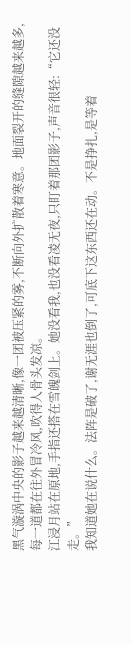黑气漩涡中央的影子越来越清晰,像一团被压紧的雾,不断向外扩散着寒意。地面裂开的缝隙越来越多,每一道都在往外冒冷风,吹得人骨头发凉。
江浸月站在原地,手指还搭在雪魄剑上。她没看我,也没看凌无夜,只盯着那团影子,声音很轻:“它还没走。”
我知道她在说什么。法阵是破了,谢无涯也倒了,可底下这东西还在动。不是挣扎,是等着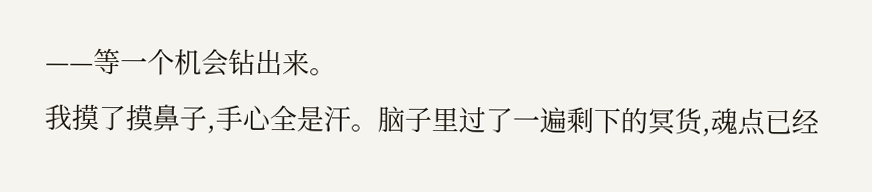——等一个机会钻出来。
我摸了摸鼻子,手心全是汗。脑子里过了一遍剩下的冥货,魂点已经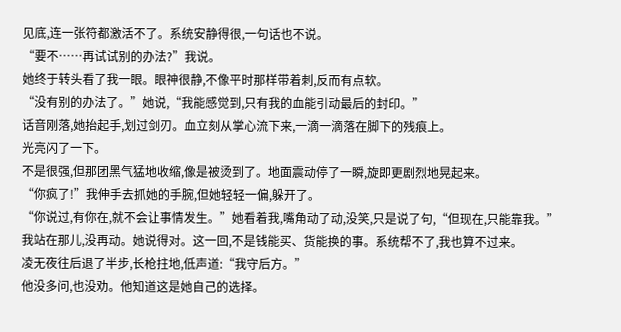见底,连一张符都激活不了。系统安静得很,一句话也不说。
“要不……再试试别的办法?”我说。
她终于转头看了我一眼。眼神很静,不像平时那样带着刺,反而有点软。
“没有别的办法了。”她说,“我能感觉到,只有我的血能引动最后的封印。”
话音刚落,她抬起手,划过剑刃。血立刻从掌心流下来,一滴一滴落在脚下的残痕上。
光亮闪了一下。
不是很强,但那团黑气猛地收缩,像是被烫到了。地面震动停了一瞬,旋即更剧烈地晃起来。
“你疯了!”我伸手去抓她的手腕,但她轻轻一偏,躲开了。
“你说过,有你在,就不会让事情发生。”她看着我,嘴角动了动,没笑,只是说了句,“但现在,只能靠我。”
我站在那儿,没再动。她说得对。这一回,不是钱能买、货能换的事。系统帮不了,我也算不过来。
凌无夜往后退了半步,长枪拄地,低声道:“我守后方。”
他没多问,也没劝。他知道这是她自己的选择。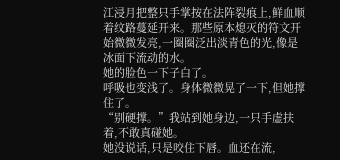江浸月把整只手掌按在法阵裂痕上,鲜血顺着纹路蔓延开来。那些原本熄灭的符文开始微微发亮,一圈圈泛出淡青色的光,像是冰面下流动的水。
她的脸色一下子白了。
呼吸也变浅了。身体微微晃了一下,但她撑住了。
“别硬撑。”我站到她身边,一只手虚扶着,不敢真碰她。
她没说话,只是咬住下唇。血还在流,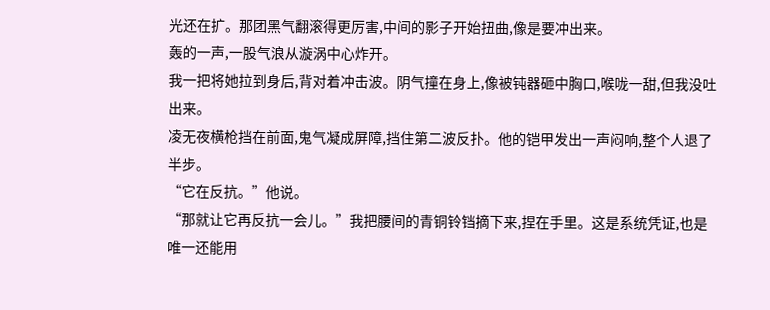光还在扩。那团黑气翻滚得更厉害,中间的影子开始扭曲,像是要冲出来。
轰的一声,一股气浪从漩涡中心炸开。
我一把将她拉到身后,背对着冲击波。阴气撞在身上,像被钝器砸中胸口,喉咙一甜,但我没吐出来。
凌无夜横枪挡在前面,鬼气凝成屏障,挡住第二波反扑。他的铠甲发出一声闷响,整个人退了半步。
“它在反抗。”他说。
“那就让它再反抗一会儿。”我把腰间的青铜铃铛摘下来,捏在手里。这是系统凭证,也是唯一还能用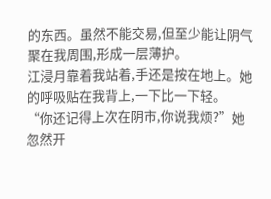的东西。虽然不能交易,但至少能让阴气聚在我周围,形成一层薄护。
江浸月靠着我站着,手还是按在地上。她的呼吸贴在我背上,一下比一下轻。
“你还记得上次在阴市,你说我烦?”她忽然开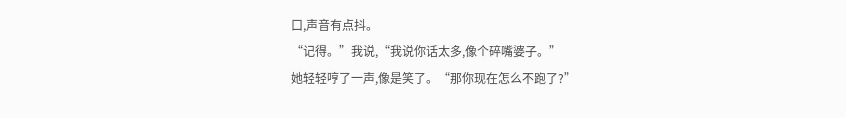口,声音有点抖。
“记得。”我说,“我说你话太多,像个碎嘴婆子。”
她轻轻哼了一声,像是笑了。“那你现在怎么不跑了?”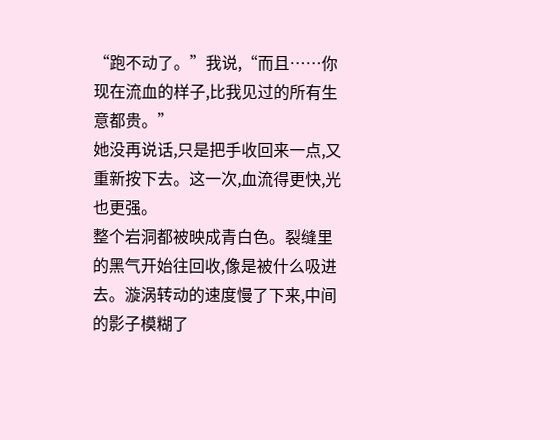“跑不动了。”我说,“而且……你现在流血的样子,比我见过的所有生意都贵。”
她没再说话,只是把手收回来一点,又重新按下去。这一次,血流得更快,光也更强。
整个岩洞都被映成青白色。裂缝里的黑气开始往回收,像是被什么吸进去。漩涡转动的速度慢了下来,中间的影子模糊了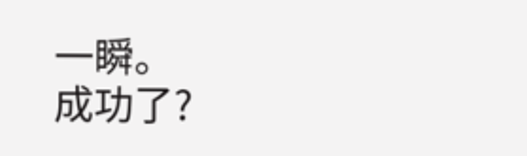一瞬。
成功了?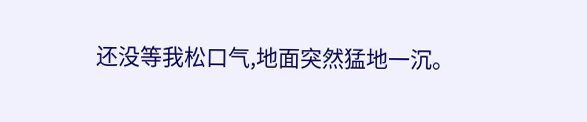还没等我松口气,地面突然猛地一沉。